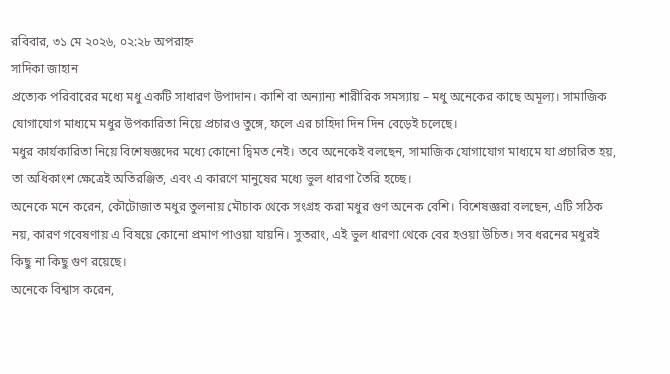রবিবার, ৩১ মে ২০২৬, ০২:২৮ অপরাহ্ন
সাদিকা জাহান
প্রত্যেক পরিবারের মধ্যে মধু একটি সাধারণ উপাদান। কাশি বা অন্যান্য শারীরিক সমস্যায় – মধু অনেকের কাছে অমূল্য। সামাজিক যোগাযোগ মাধ্যমে মধুর উপকারিতা নিয়ে প্রচারও তুঙ্গে, ফলে এর চাহিদা দিন দিন বেড়েই চলেছে।
মধুর কার্যকারিতা নিয়ে বিশেষজ্ঞদের মধ্যে কোনো দ্বিমত নেই। তবে অনেকেই বলছেন, সামাজিক যোগাযোগ মাধ্যমে যা প্রচারিত হয়, তা অধিকাংশ ক্ষেত্রেই অতিরঞ্জিত, এবং এ কারণে মানুষের মধ্যে ভুল ধারণা তৈরি হচ্ছে।
অনেকে মনে করেন, কৌটোজাত মধুর তুলনায় মৌচাক থেকে সংগ্রহ করা মধুর গুণ অনেক বেশি। বিশেষজ্ঞরা বলছেন, এটি সঠিক নয়, কারণ গবেষণায় এ বিষয়ে কোনো প্রমাণ পাওয়া যায়নি। সুতরাং, এই ভুল ধারণা থেকে বের হওয়া উচিত। সব ধরনের মধুরই কিছু না কিছু গুণ রয়েছে।
অনেকে বিশ্বাস করেন,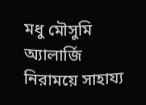মধু মৌসুমি অ্যালার্জি নিরাময়ে সাহায্য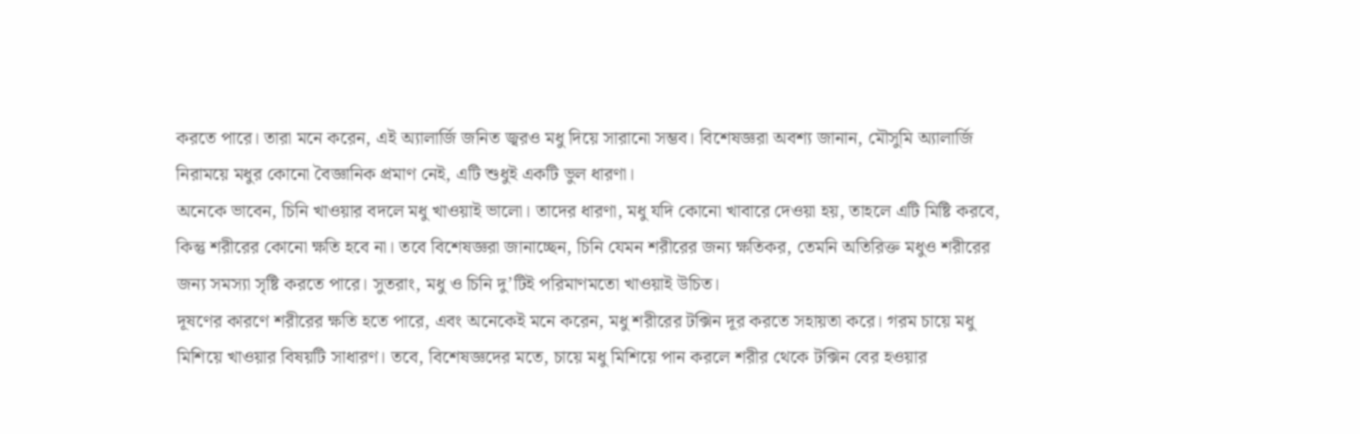করতে পারে। তারা মনে করেন, এই অ্যালার্জি জনিত জ্বরও মধু দিয়ে সারানো সম্ভব। বিশেষজ্ঞরা অবশ্য জানান, মৌসুমি অ্যালার্জি নিরাময়ে মধুর কোনো বৈজ্ঞানিক প্রমাণ নেই, এটি শুধুই একটি ভুল ধারণা।
অনেকে ভাবেন, চিনি খাওয়ার বদলে মধু খাওয়াই ভালো। তাদের ধারণা, মধু যদি কোনো খাবারে দেওয়া হয়, তাহলে এটি মিষ্টি করবে, কিন্তু শরীরের কোনো ক্ষতি হবে না। তবে বিশেষজ্ঞরা জানাচ্ছেন, চিনি যেমন শরীরের জন্য ক্ষতিকর, তেমনি অতিরিক্ত মধুও শরীরের জন্য সমস্যা সৃষ্টি করতে পারে। সুতরাং, মধু ও চিনি দু’টিই পরিমাণমতো খাওয়াই উচিত।
দূষণের কারণে শরীরের ক্ষতি হতে পারে, এবং অনেকেই মনে করেন, মধু শরীরের টক্সিন দূর করতে সহায়তা করে। গরম চায়ে মধু মিশিয়ে খাওয়ার বিষয়টি সাধারণ। তবে, বিশেষজ্ঞদের মতে, চায়ে মধু মিশিয়ে পান করলে শরীর থেকে টক্সিন বের হওয়ার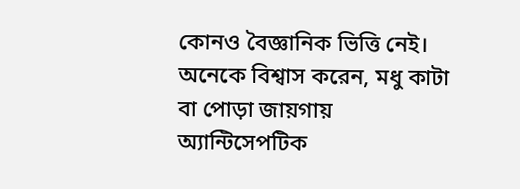কোনও বৈজ্ঞানিক ভিত্তি নেই।
অনেকে বিশ্বাস করেন, মধু কাটা বা পোড়া জায়গায় অ্যান্টিসেপটিক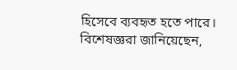হিসেবে ব্যবহৃত হতে পারে। বিশেষজ্ঞরা জানিয়েছেন,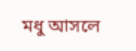মধু আসলে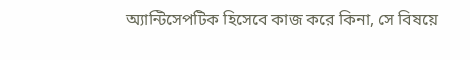অ্যান্টিসেপটিক হিসেবে কাজ করে কিনা, সে বিষয়ে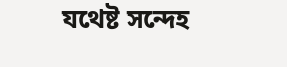যথেষ্ট সন্দেহ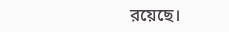রয়েছে।